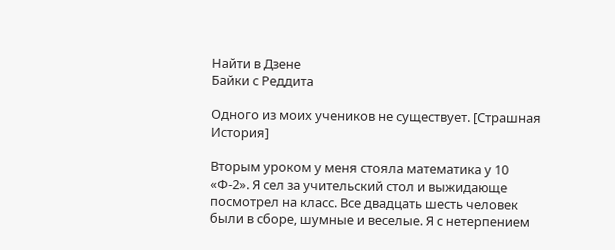Найти в Дзене
Байки с Реддита

Одного из моих учеников не существует. [Страшная История]

Вторым уроком у меня стояла математика у 10 «Ф-2». Я сел за учительский стол и выжидающе посмотрел на класс. Все двадцать шесть человек были в сборе, шумные и веселые. Я с нетерпением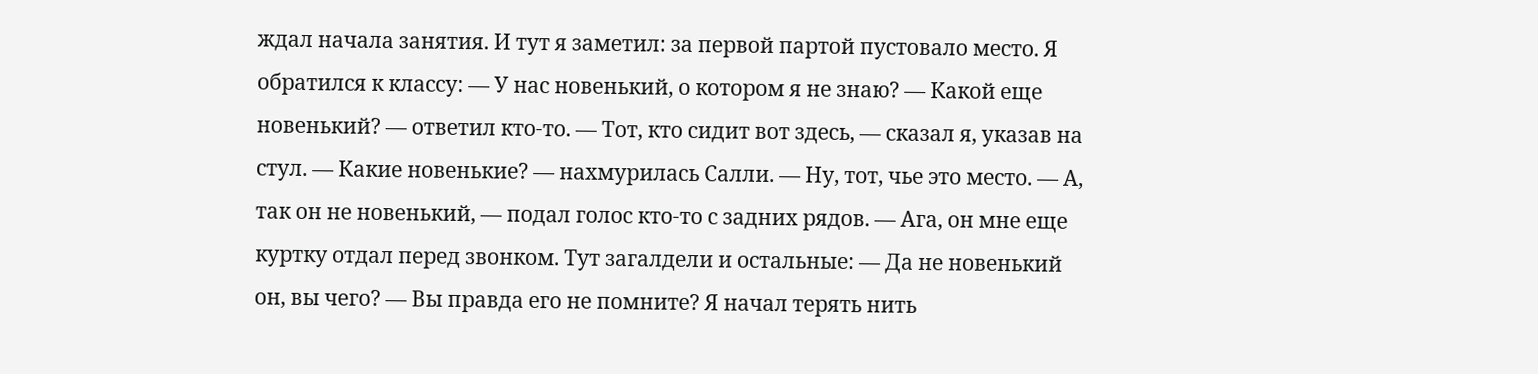ждал начала занятия. И тут я заметил: за первой партой пустовало место. Я обратился к классу: — У нас новенький, о котором я не знаю? — Какой еще новенький? — ответил кто-то. — Тот, кто сидит вот здесь, — сказал я, указав на стул. — Какие новенькие? — нахмурилась Салли. — Ну, тот, чье это место. — А, так он не новенький, — подал голос кто-то с задних рядов. — Ага, он мне еще куртку отдал перед звонком. Тут загалдели и остальные: — Да не новенький он, вы чего? — Вы правда его не помните? Я начал терять нить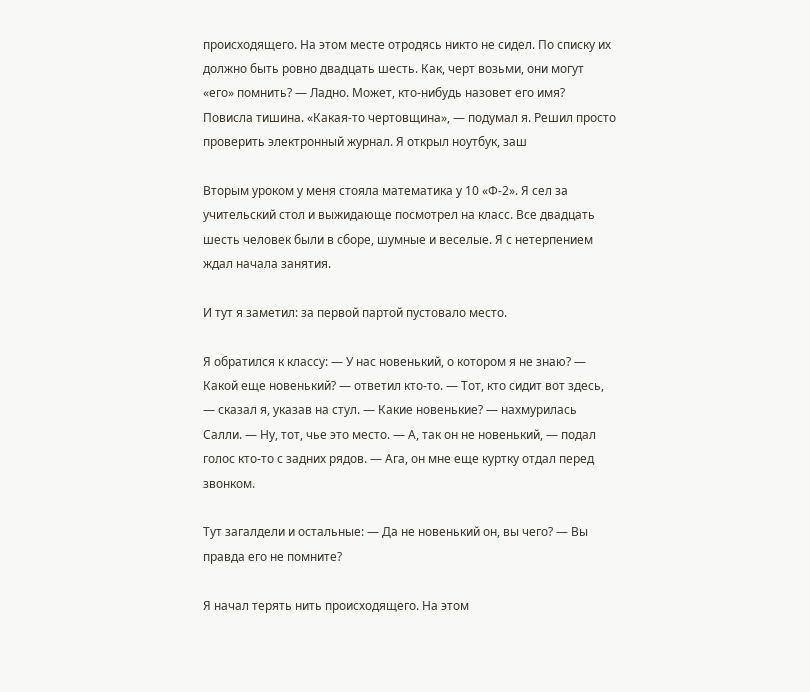происходящего. На этом месте отродясь никто не сидел. По списку их должно быть ровно двадцать шесть. Как, черт возьми, они могут «его» помнить? — Ладно. Может, кто-нибудь назовет его имя? Повисла тишина. «Какая-то чертовщина», — подумал я. Решил просто проверить электронный журнал. Я открыл ноутбук, заш

Вторым уроком у меня стояла математика у 10 «Ф-2». Я сел за учительский стол и выжидающе посмотрел на класс. Все двадцать шесть человек были в сборе, шумные и веселые. Я с нетерпением ждал начала занятия.

И тут я заметил: за первой партой пустовало место.

Я обратился к классу: — У нас новенький, о котором я не знаю? — Какой еще новенький? — ответил кто-то. — Тот, кто сидит вот здесь, — сказал я, указав на стул. — Какие новенькие? — нахмурилась Салли. — Ну, тот, чье это место. — А, так он не новенький, — подал голос кто-то с задних рядов. — Ага, он мне еще куртку отдал перед звонком.

Тут загалдели и остальные: — Да не новенький он, вы чего? — Вы правда его не помните?

Я начал терять нить происходящего. На этом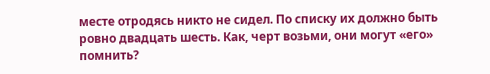месте отродясь никто не сидел. По списку их должно быть ровно двадцать шесть. Как, черт возьми, они могут «его» помнить?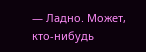— Ладно. Может, кто-нибудь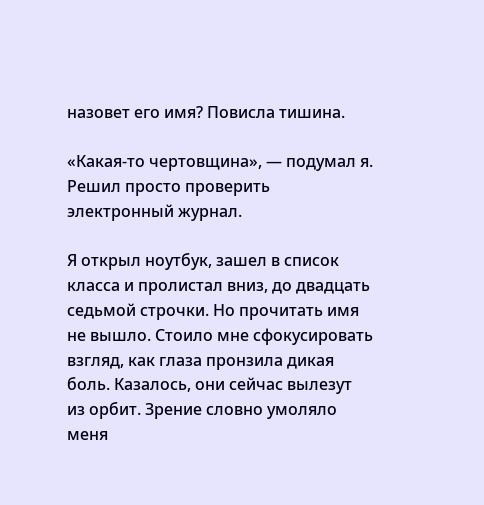назовет его имя? Повисла тишина.

«Какая-то чертовщина», — подумал я. Решил просто проверить электронный журнал.

Я открыл ноутбук, зашел в список класса и пролистал вниз, до двадцать седьмой строчки. Но прочитать имя не вышло. Стоило мне сфокусировать взгляд, как глаза пронзила дикая боль. Казалось, они сейчас вылезут из орбит. Зрение словно умоляло меня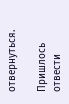отвернуться.

Пришлось отвести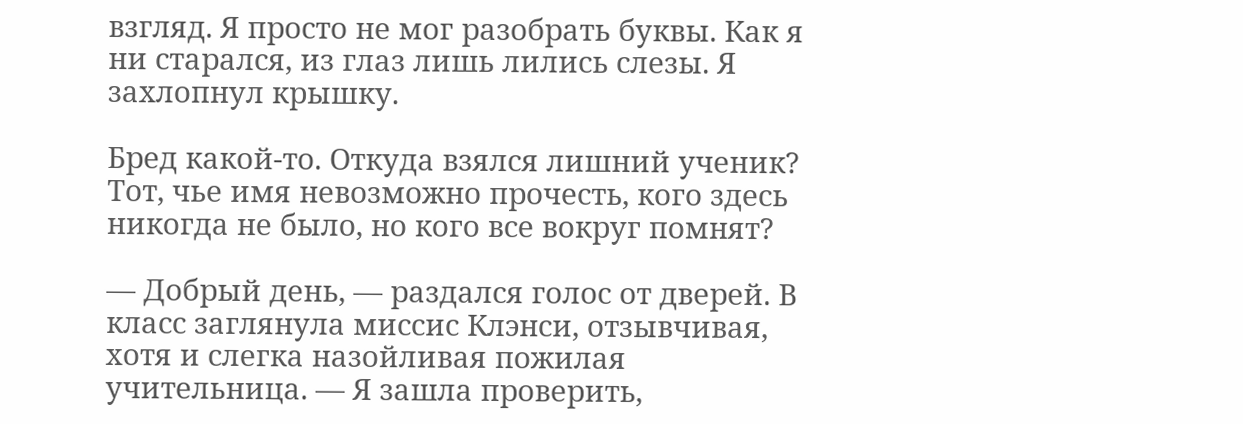взгляд. Я просто не мог разобрать буквы. Как я ни старался, из глаз лишь лились слезы. Я захлопнул крышку.

Бред какой-то. Откуда взялся лишний ученик? Тот, чье имя невозможно прочесть, кого здесь никогда не было, но кого все вокруг помнят?

— Добрый день, — раздался голос от дверей. В класс заглянула миссис Клэнси, отзывчивая, хотя и слегка назойливая пожилая учительница. — Я зашла проверить,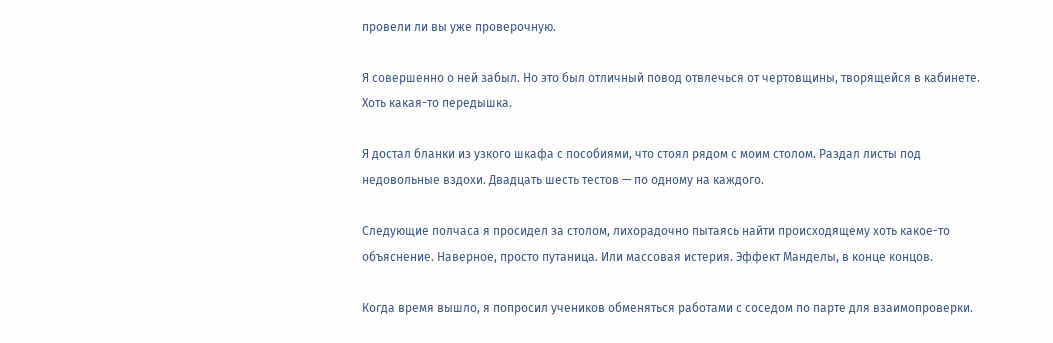провели ли вы уже проверочную.

Я совершенно о ней забыл. Но это был отличный повод отвлечься от чертовщины, творящейся в кабинете. Хоть какая-то передышка.

Я достал бланки из узкого шкафа с пособиями, что стоял рядом с моим столом. Раздал листы под недовольные вздохи. Двадцать шесть тестов — по одному на каждого.

Следующие полчаса я просидел за столом, лихорадочно пытаясь найти происходящему хоть какое-то объяснение. Наверное, просто путаница. Или массовая истерия. Эффект Манделы, в конце концов.

Когда время вышло, я попросил учеников обменяться работами с соседом по парте для взаимопроверки.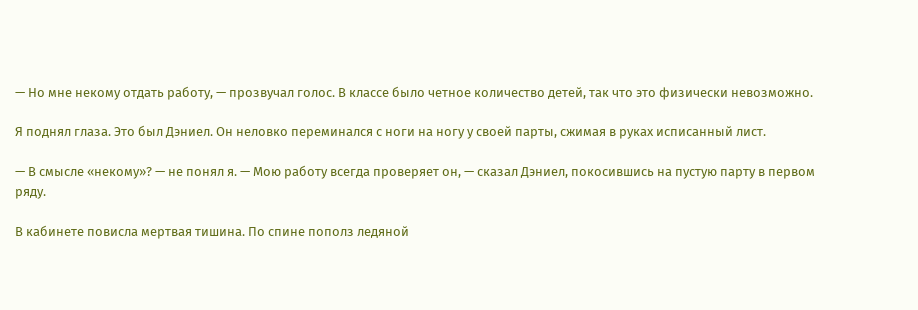— Но мне некому отдать работу, — прозвучал голос. В классе было четное количество детей, так что это физически невозможно.

Я поднял глаза. Это был Дэниел. Он неловко переминался с ноги на ногу у своей парты, сжимая в руках исписанный лист.

— В смысле «некому»? — не понял я. — Мою работу всегда проверяет он, — сказал Дэниел, покосившись на пустую парту в первом ряду.

В кабинете повисла мертвая тишина. По спине пополз ледяной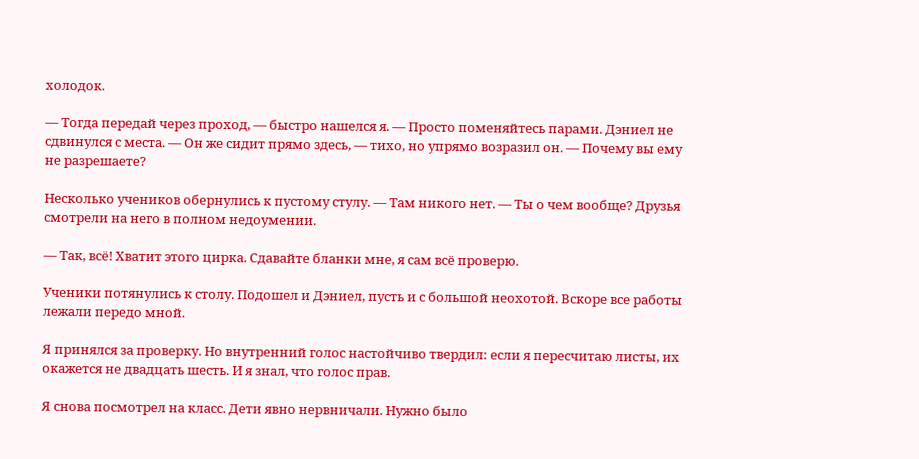холодок.

— Тогда передай через проход, — быстро нашелся я. — Просто поменяйтесь парами. Дэниел не сдвинулся с места. — Он же сидит прямо здесь, — тихо, но упрямо возразил он. — Почему вы ему не разрешаете?

Несколько учеников обернулись к пустому стулу. — Там никого нет. — Ты о чем вообще? Друзья смотрели на него в полном недоумении.

— Так, всё! Хватит этого цирка. Сдавайте бланки мне, я сам всё проверю.

Ученики потянулись к столу. Подошел и Дэниел, пусть и с большой неохотой. Вскоре все работы лежали передо мной.

Я принялся за проверку. Но внутренний голос настойчиво твердил: если я пересчитаю листы, их окажется не двадцать шесть. И я знал, что голос прав.

Я снова посмотрел на класс. Дети явно нервничали. Нужно было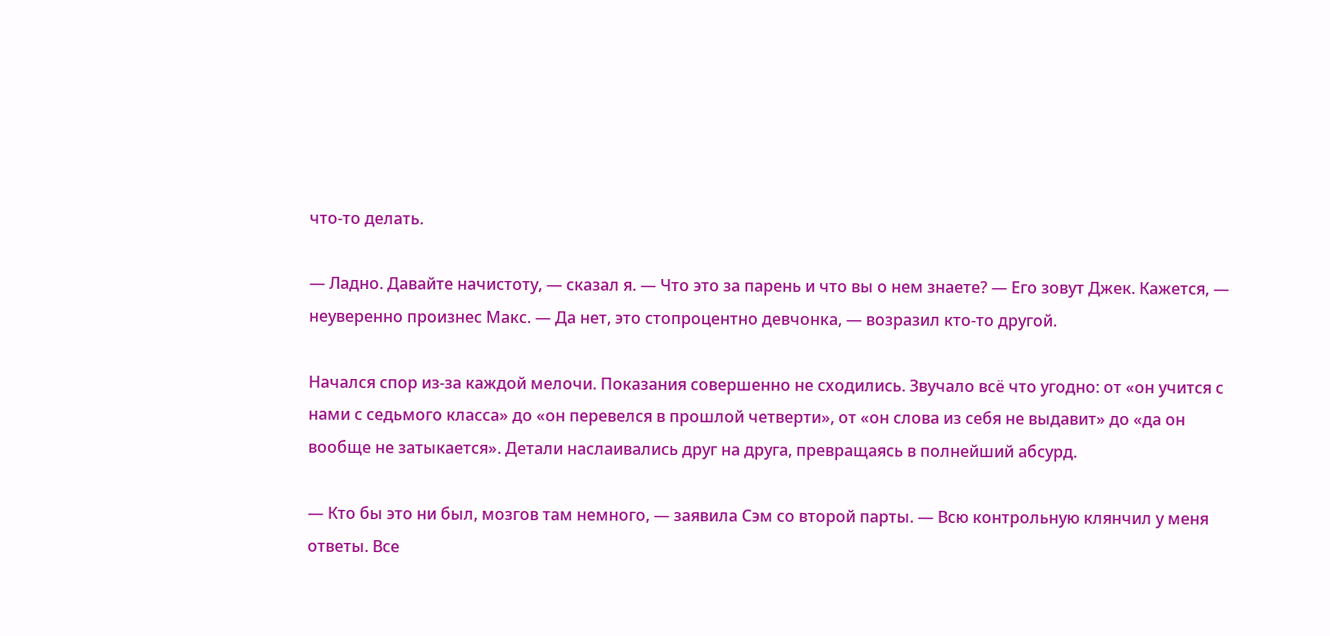что-то делать.

— Ладно. Давайте начистоту, — сказал я. — Что это за парень и что вы о нем знаете? — Его зовут Джек. Кажется, — неуверенно произнес Макс. — Да нет, это стопроцентно девчонка, — возразил кто-то другой.

Начался спор из-за каждой мелочи. Показания совершенно не сходились. Звучало всё что угодно: от «он учится с нами с седьмого класса» до «он перевелся в прошлой четверти», от «он слова из себя не выдавит» до «да он вообще не затыкается». Детали наслаивались друг на друга, превращаясь в полнейший абсурд.

— Кто бы это ни был, мозгов там немного, — заявила Сэм со второй парты. — Всю контрольную клянчил у меня ответы. Все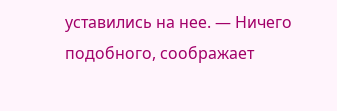уставились на нее. — Ничего подобного, соображает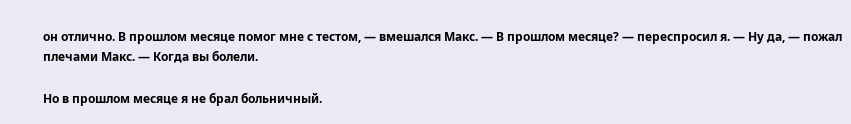он отлично. В прошлом месяце помог мне с тестом, — вмешался Макс. — В прошлом месяце? — переспросил я. — Ну да, — пожал плечами Макс. — Когда вы болели.

Но в прошлом месяце я не брал больничный.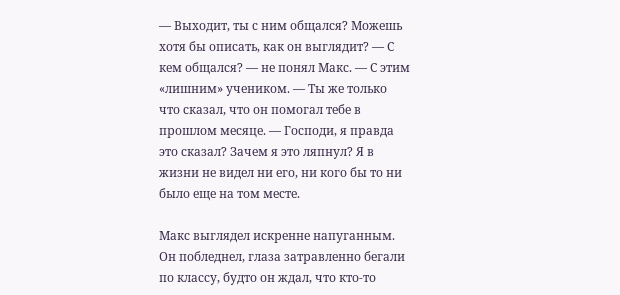— Выходит, ты с ним общался? Можешь хотя бы описать, как он выглядит? — С кем общался? — не понял Макс. — С этим «лишним» учеником. — Ты же только что сказал, что он помогал тебе в прошлом месяце. — Господи, я правда это сказал? Зачем я это ляпнул? Я в жизни не видел ни его, ни кого бы то ни было еще на том месте.

Макс выглядел искренне напуганным. Он побледнел, глаза затравленно бегали по классу, будто он ждал, что кто-то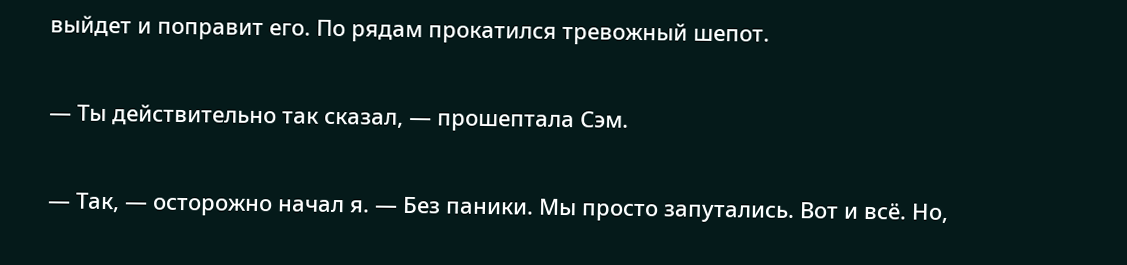выйдет и поправит его. По рядам прокатился тревожный шепот.

— Ты действительно так сказал, — прошептала Сэм.

— Так, — осторожно начал я. — Без паники. Мы просто запутались. Вот и всё. Но,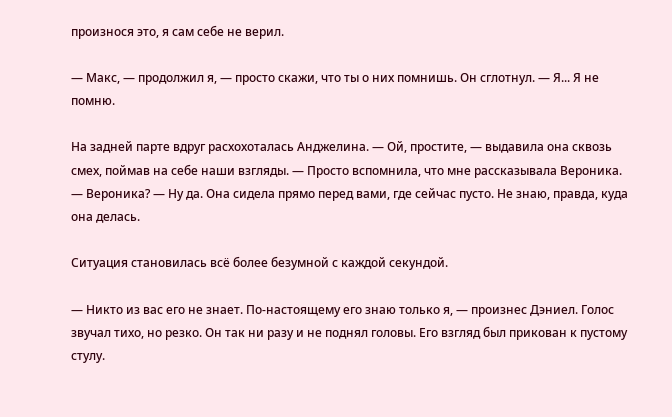произнося это, я сам себе не верил.

— Макс, — продолжил я, — просто скажи, что ты о них помнишь. Он сглотнул. — Я... Я не помню.

На задней парте вдруг расхохоталась Анджелина. — Ой, простите, — выдавила она сквозь смех, поймав на себе наши взгляды. — Просто вспомнила, что мне рассказывала Вероника. — Вероника? — Ну да. Она сидела прямо перед вами, где сейчас пусто. Не знаю, правда, куда она делась.

Ситуация становилась всё более безумной с каждой секундой.

— Никто из вас его не знает. По-настоящему его знаю только я, — произнес Дэниел. Голос звучал тихо, но резко. Он так ни разу и не поднял головы. Его взгляд был прикован к пустому стулу.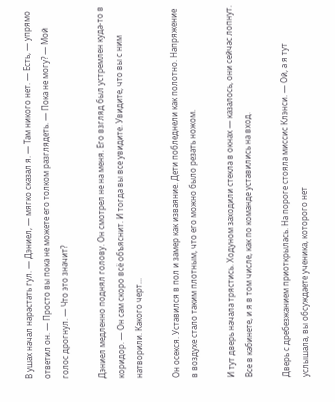В ушах начал нарастать гул. — Дэниел, — мягко сказал я. — Там никого нет. — Есть, — упрямо ответил он. — Просто вы пока не можете его толком разглядеть. — Пока не могу? — Мой голос дрогнул. — Что это значит?

Дэниел медленно поднял голову. Он смотрел не на меня. Его взгляд был устремлен куда-то в коридор. — Он сам скоро всё объяснит. И тогда вы все увидите. Увидите, что вы с ним натворили. Какого черт...

Он осекся. Уставился в пол и замер как изваяние. Дети побледнели как полотно. Напряжение в воздухе стало таким плотным, что его можно было резать ножом.

И тут дверь начала трястись. Ходуном заходили стекла в окнах — казалось, они сейчас лопнут. Все в кабинете, и я в том числе, как по команде уставились на вход.

Дверь с дребезжанием приоткрылась. На пороге стояла миссис Клэнси. — Ой, а я тут услышала, вы обсуждаете ученика, которого нет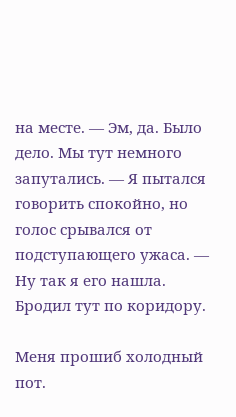на месте. — Эм, да. Было дело. Мы тут немного запутались. — Я пытался говорить спокойно, но голос срывался от подступающего ужаса. — Ну так я его нашла. Бродил тут по коридору.

Меня прошиб холодный пот.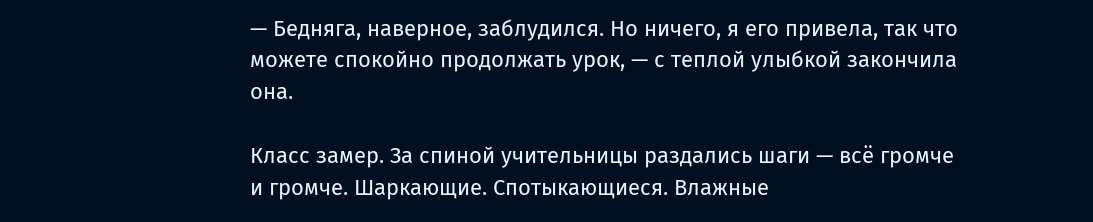— Бедняга, наверное, заблудился. Но ничего, я его привела, так что можете спокойно продолжать урок, — с теплой улыбкой закончила она.

Класс замер. За спиной учительницы раздались шаги — всё громче и громче. Шаркающие. Спотыкающиеся. Влажные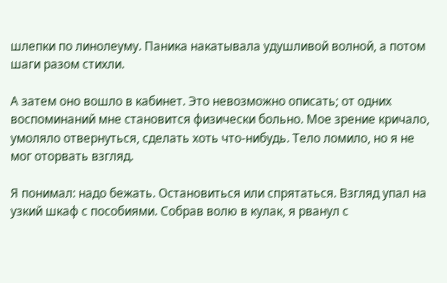шлепки по линолеуму. Паника накатывала удушливой волной, а потом шаги разом стихли.

А затем оно вошло в кабинет. Это невозможно описать; от одних воспоминаний мне становится физически больно. Мое зрение кричало, умоляло отвернуться, сделать хоть что-нибудь. Тело ломило, но я не мог оторвать взгляд.

Я понимал: надо бежать. Остановиться или спрятаться. Взгляд упал на узкий шкаф с пособиями. Собрав волю в кулак, я рванул с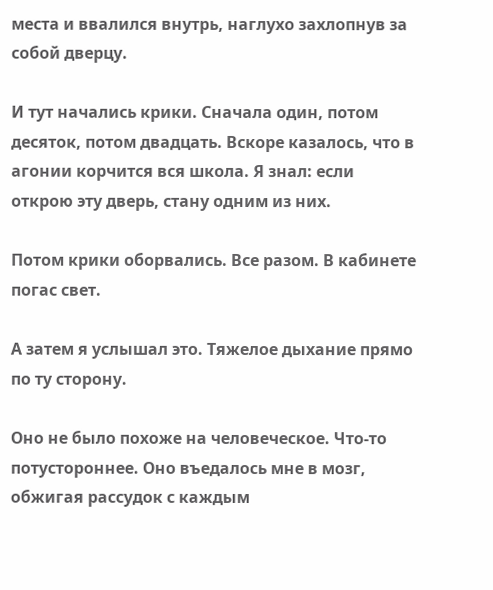места и ввалился внутрь, наглухо захлопнув за собой дверцу.

И тут начались крики. Сначала один, потом десяток, потом двадцать. Вскоре казалось, что в агонии корчится вся школа. Я знал: если открою эту дверь, стану одним из них.

Потом крики оборвались. Все разом. В кабинете погас свет.

А затем я услышал это. Тяжелое дыхание прямо по ту сторону.

Оно не было похоже на человеческое. Что-то потустороннее. Оно въедалось мне в мозг, обжигая рассудок с каждым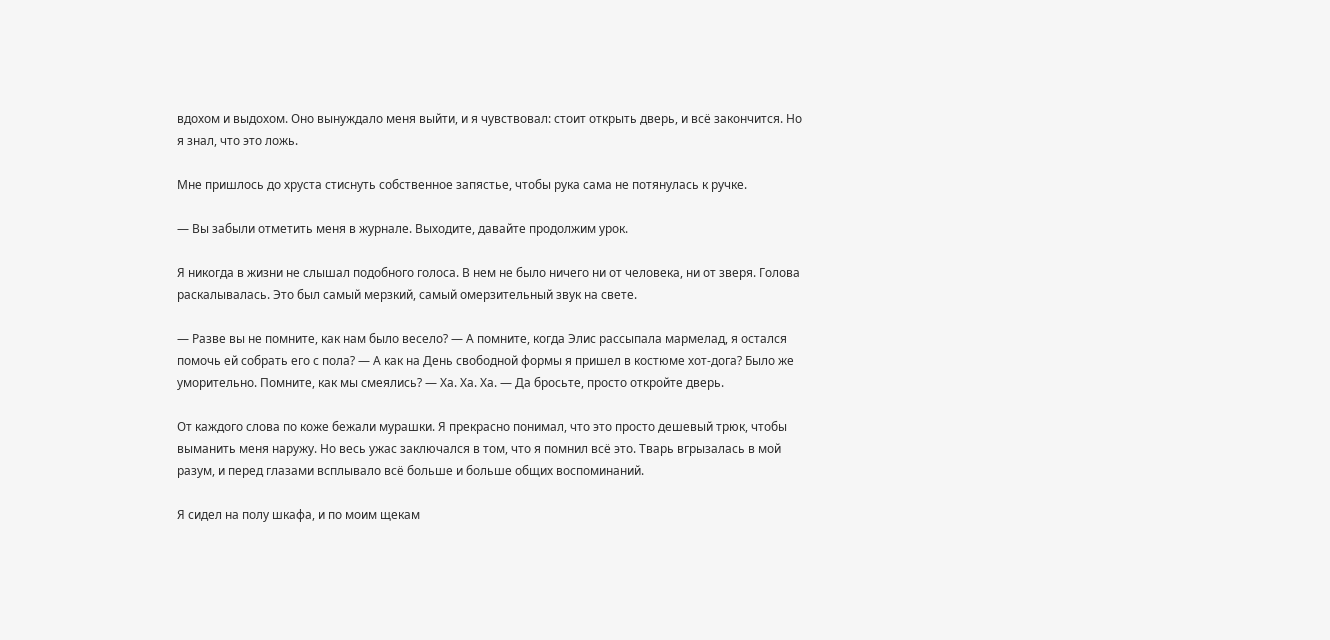вдохом и выдохом. Оно вынуждало меня выйти, и я чувствовал: стоит открыть дверь, и всё закончится. Но я знал, что это ложь.

Мне пришлось до хруста стиснуть собственное запястье, чтобы рука сама не потянулась к ручке.

— Вы забыли отметить меня в журнале. Выходите, давайте продолжим урок.

Я никогда в жизни не слышал подобного голоса. В нем не было ничего ни от человека, ни от зверя. Голова раскалывалась. Это был самый мерзкий, самый омерзительный звук на свете.

— Разве вы не помните, как нам было весело? — А помните, когда Элис рассыпала мармелад, я остался помочь ей собрать его с пола? — А как на День свободной формы я пришел в костюме хот-дога? Было же уморительно. Помните, как мы смеялись? — Ха. Ха. Ха. — Да бросьте, просто откройте дверь.

От каждого слова по коже бежали мурашки. Я прекрасно понимал, что это просто дешевый трюк, чтобы выманить меня наружу. Но весь ужас заключался в том, что я помнил всё это. Тварь вгрызалась в мой разум, и перед глазами всплывало всё больше и больше общих воспоминаний.

Я сидел на полу шкафа, и по моим щекам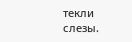текли слезы.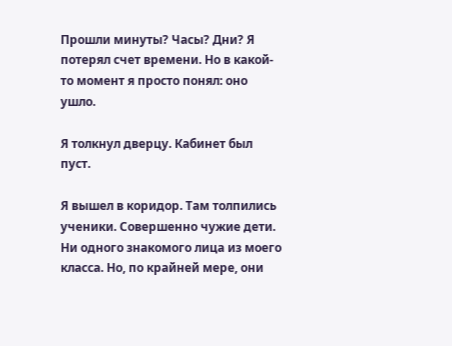Прошли минуты? Часы? Дни? Я потерял счет времени. Но в какой-то момент я просто понял: оно ушло.

Я толкнул дверцу. Кабинет был пуст.

Я вышел в коридор. Там толпились ученики. Совершенно чужие дети. Ни одного знакомого лица из моего класса. Но, по крайней мере, они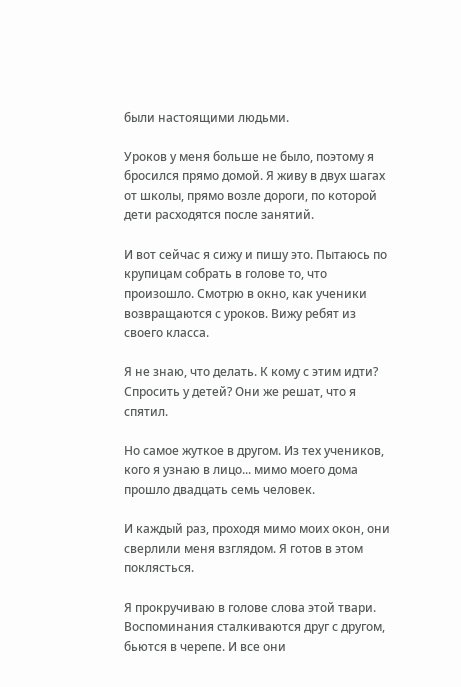были настоящими людьми.

Уроков у меня больше не было, поэтому я бросился прямо домой. Я живу в двух шагах от школы, прямо возле дороги, по которой дети расходятся после занятий.

И вот сейчас я сижу и пишу это. Пытаюсь по крупицам собрать в голове то, что произошло. Смотрю в окно, как ученики возвращаются с уроков. Вижу ребят из своего класса.

Я не знаю, что делать. К кому с этим идти? Спросить у детей? Они же решат, что я спятил.

Но самое жуткое в другом. Из тех учеников, кого я узнаю в лицо... мимо моего дома прошло двадцать семь человек.

И каждый раз, проходя мимо моих окон, они сверлили меня взглядом. Я готов в этом поклясться.

Я прокручиваю в голове слова этой твари. Воспоминания сталкиваются друг с другом, бьются в черепе. И все они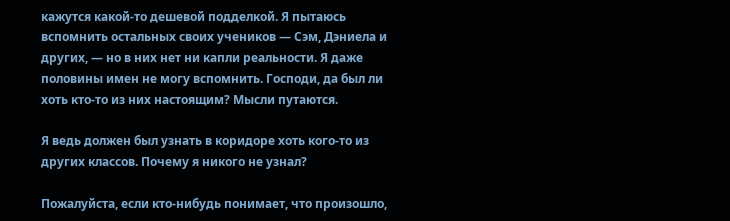кажутся какой-то дешевой подделкой. Я пытаюсь вспомнить остальных своих учеников — Сэм, Дэниела и других, — но в них нет ни капли реальности. Я даже половины имен не могу вспомнить. Господи, да был ли хоть кто-то из них настоящим? Мысли путаются.

Я ведь должен был узнать в коридоре хоть кого-то из других классов. Почему я никого не узнал?

Пожалуйста, если кто-нибудь понимает, что произошло,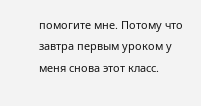помогите мне. Потому что завтра первым уроком у меня снова этот класс.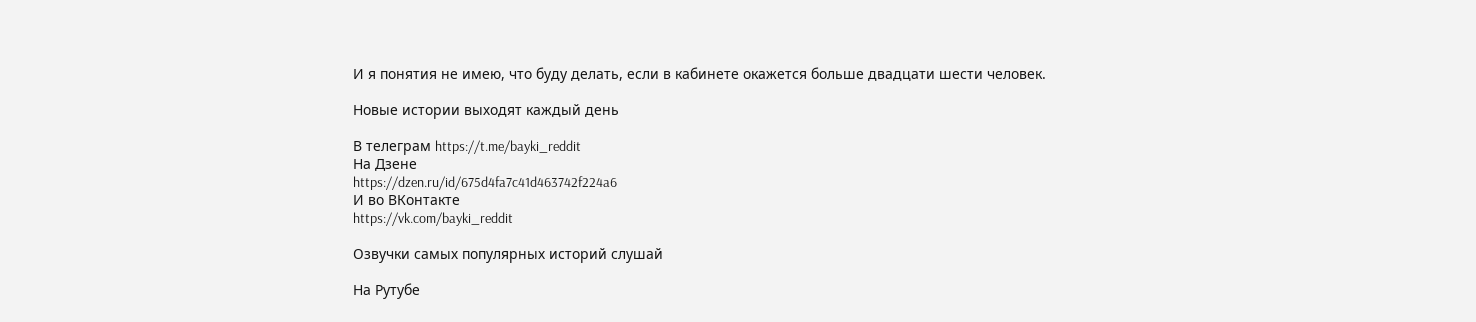И я понятия не имею, что буду делать, если в кабинете окажется больше двадцати шести человек.

Новые истории выходят каждый день

В телеграм https://t.me/bayki_reddit
На Дзене
https://dzen.ru/id/675d4fa7c41d463742f224a6
И во ВКонтакте
https://vk.com/bayki_reddit

Озвучки самых популярных историй слушай

На Рутубе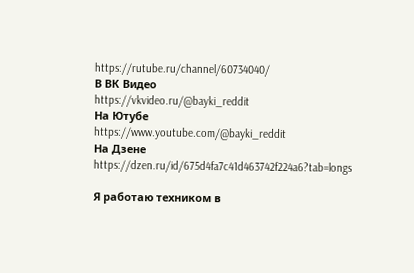https://rutube.ru/channel/60734040/
В ВК Видео
https://vkvideo.ru/@bayki_reddit
На Ютубе
https://www.youtube.com/@bayki_reddit
На Дзене
https://dzen.ru/id/675d4fa7c41d463742f224a6?tab=longs

Я работаю техником в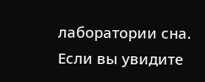лаборатории сна. Если вы увидите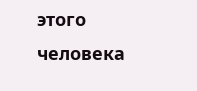этого человека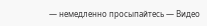— немедленно просыпайтесь — Видео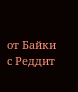от Байки с Реддит